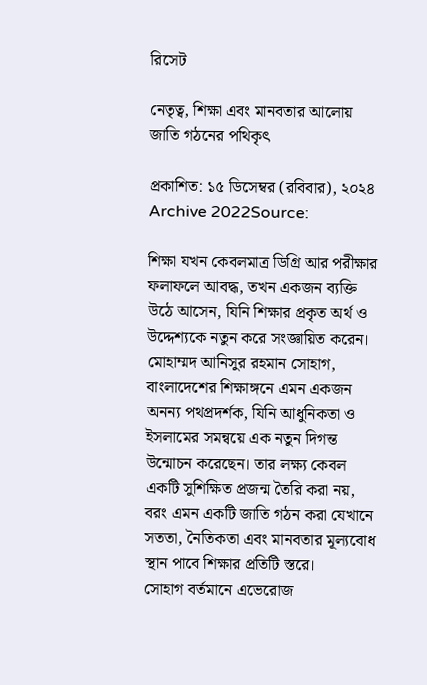রিসেট

নেতৃত্ব, শিক্ষা এবং মানবতার আলোয় জাতি গঠনের পথিকৃৎ

প্রকাশিত: ১৫ ডিসেম্বর (রবিবার), ২০২৪ Archive 2022Source:

শিক্ষা যখন কেবলমাত্র ডিগ্রি আর পরীক্ষার ফলাফলে আবদ্ধ, তখন একজন ব্যক্তি উঠে আসেন, যিনি শিক্ষার প্রকৃত অর্থ ও উদ্দেশ্যকে নতুন করে সংজ্ঞায়িত করেন। মোহাম্মদ আনিসুর রহমান সোহাগ, বাংলাদেশের শিক্ষাঙ্গনে এমন একজন অনন্য পথপ্রদর্শক, যিনি আধুনিকতা ও ইসলামের সমন্বয়ে এক নতুন দিগন্ত উন্মোচন করেছেন। তার লক্ষ্য কেবল একটি সুশিক্ষিত প্রজন্ম তৈরি করা নয়, বরং এমন একটি জাতি গঠন করা যেখানে সততা, নৈতিকতা এবং মানবতার মূল্যবোধ স্থান পাবে শিক্ষার প্রতিটি স্তরে।
সোহাগ বর্তমানে এভেরোজ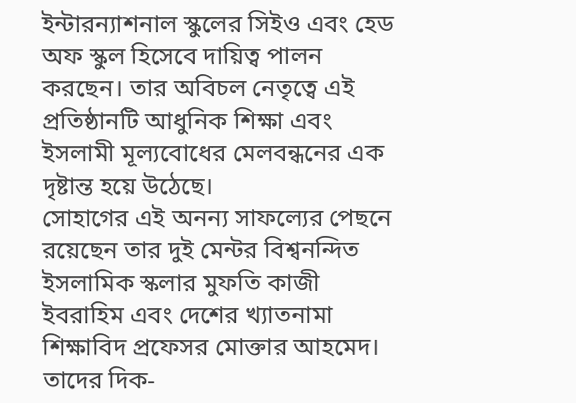ইন্টারন্যাশনাল স্কুলের সিইও এবং হেড অফ স্কুল হিসেবে দায়িত্ব পালন করছেন। তার অবিচল নেতৃত্বে এই প্রতিষ্ঠানটি আধুনিক শিক্ষা এবং ইসলামী মূল্যবোধের মেলবন্ধনের এক দৃষ্টান্ত হয়ে উঠেছে।
সোহাগের এই অনন্য সাফল্যের পেছনে রয়েছেন তার দুই মেন্টর বিশ্বনন্দিত ইসলামিক স্কলার মুফতি কাজী ইবরাহিম এবং দেশের খ্যাতনামা শিক্ষাবিদ প্রফেসর মোক্তার আহমেদ। তাদের দিক-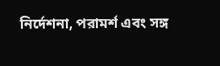নির্দেশনা, পরামর্শ এবং সঙ্গ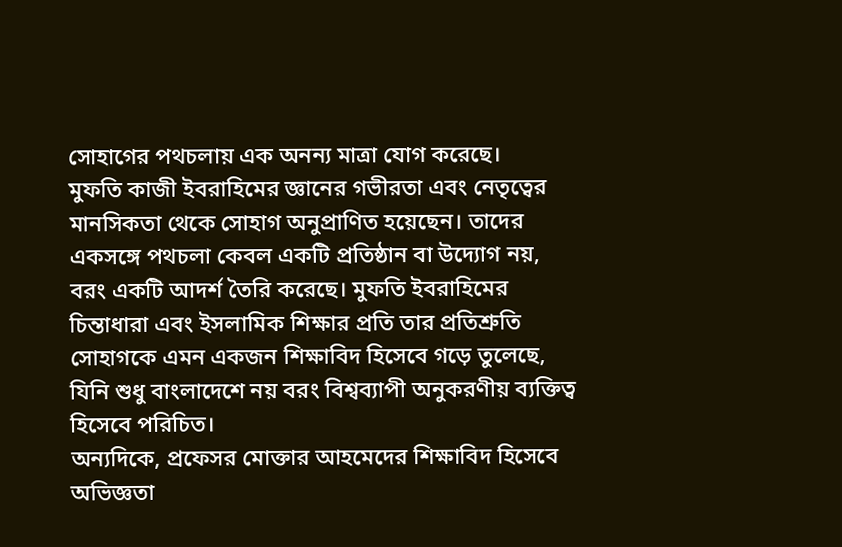সোহাগের পথচলায় এক অনন্য মাত্রা যোগ করেছে।
মুফতি কাজী ইবরাহিমের জ্ঞানের গভীরতা এবং নেতৃত্বের মানসিকতা থেকে সোহাগ অনুপ্রাণিত হয়েছেন। তাদের একসঙ্গে পথচলা কেবল একটি প্রতিষ্ঠান বা উদ্যোগ নয়, বরং একটি আদর্শ তৈরি করেছে। মুফতি ইবরাহিমের চিন্তাধারা এবং ইসলামিক শিক্ষার প্রতি তার প্রতিশ্রুতি সোহাগকে এমন একজন শিক্ষাবিদ হিসেবে গড়ে তুলেছে, যিনি শুধু বাংলাদেশে নয় বরং বিশ্বব্যাপী অনুকরণীয় ব্যক্তিত্ব হিসেবে পরিচিত।
অন্যদিকে, প্রফেসর মোক্তার আহমেদের শিক্ষাবিদ হিসেবে অভিজ্ঞতা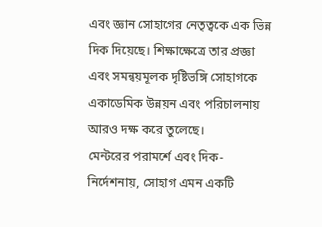এবং জ্ঞান সোহাগের নেতৃত্বকে এক ভিন্ন দিক দিয়েছে। শিক্ষাক্ষেত্রে তার প্রজ্ঞা এবং সমন্বয়মূলক দৃষ্টিভঙ্গি সোহাগকে একাডেমিক উন্নয়ন এবং পরিচালনায় আরও দক্ষ করে তুলেছে।
মেন্টরের পরামর্শে এবং দিক-নির্দেশনায়, সোহাগ এমন একটি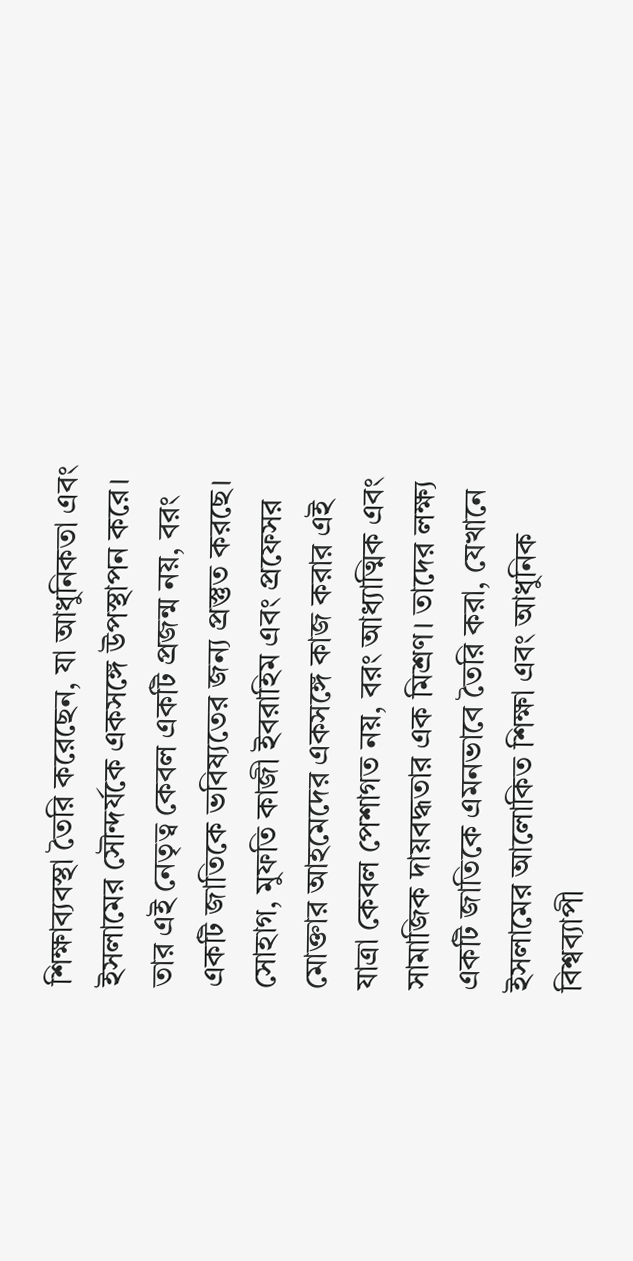শিক্ষাব্যবস্থা তৈরি করেছেন, যা আধুনিকতা এবং ইসলামের সৌন্দর্যকে একসঙ্গে উপস্থাপন করে। তার এই নেতৃত্ব কেবল একটি প্রজন্ম নয়, বরং একটি জাতিকে ভবিষ্যতের জন্য প্রস্তুত করছে।
সোহাগ, মুফতি কাজী ইবরাহিম এবং প্রফেসর মোক্তার আহমেদের একসঙ্গে কাজ করার এই যাত্রা কেবল পেশাগত নয়, বরং আধ্যাত্মিক এবং সামাজিক দায়বদ্ধতার এক মিশ্রণ। তাদের লক্ষ্য একটি জাতিকে এমনভাবে তৈরি করা, যেখানে ইসলামের আলোকিত শিক্ষা এবং আধুনিক বিশ্বব্যাপী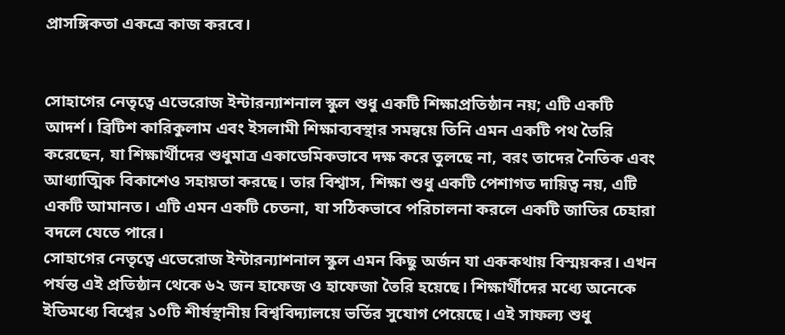প্রাসঙ্গিকতা একত্রে কাজ করবে।


সোহাগের নেতৃত্বে এভেরোজ ইন্টারন্যাশনাল স্কুল শুধু একটি শিক্ষাপ্রতিষ্ঠান নয়; এটি একটি আদর্শ। ব্রিটিশ কারিকুলাম এবং ইসলামী শিক্ষাব্যবস্থার সমন্বয়ে তিনি এমন একটি পথ তৈরি করেছেন, যা শিক্ষার্থীদের শুধুমাত্র একাডেমিকভাবে দক্ষ করে তুলছে না, বরং তাদের নৈতিক এবং আধ্যাত্মিক বিকাশেও সহায়তা করছে। তার বিশ্বাস, শিক্ষা শুধু একটি পেশাগত দায়িত্ব নয়, এটি একটি আমানত। এটি এমন একটি চেতনা, যা সঠিকভাবে পরিচালনা করলে একটি জাতির চেহারা বদলে যেতে পারে।
সোহাগের নেতৃত্বে এভেরোজ ইন্টারন্যাশনাল স্কুল এমন কিছু অর্জন যা এককথায় বিস্ময়কর। এখন পর্যন্ত এই প্রতিষ্ঠান থেকে ৬২ জন হাফেজ ও হাফেজা তৈরি হয়েছে। শিক্ষার্থীদের মধ্যে অনেকে ইতিমধ্যে বিশ্বের ১০টি শীর্ষস্থানীয় বিশ্ববিদ্যালয়ে ভর্তির সুযোগ পেয়েছে। এই সাফল্য শুধু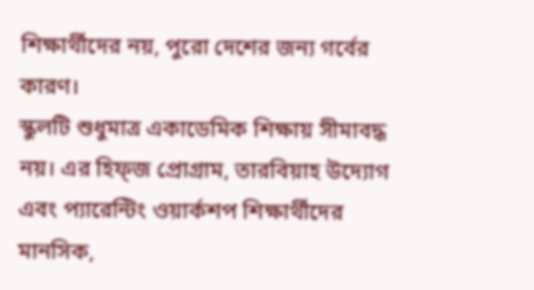শিক্ষার্থীদের নয়, পুরো দেশের জন্য গর্বের কারণ।
স্কুলটি শুধুমাত্র একাডেমিক শিক্ষায় সীমাবদ্ধ নয়। এর হিফ্জ প্রোগ্রাম, তারবিয়াহ উদ্যোগ এবং প্যারেন্টিং ওয়ার্কশপ শিক্ষার্থীদের মানসিক,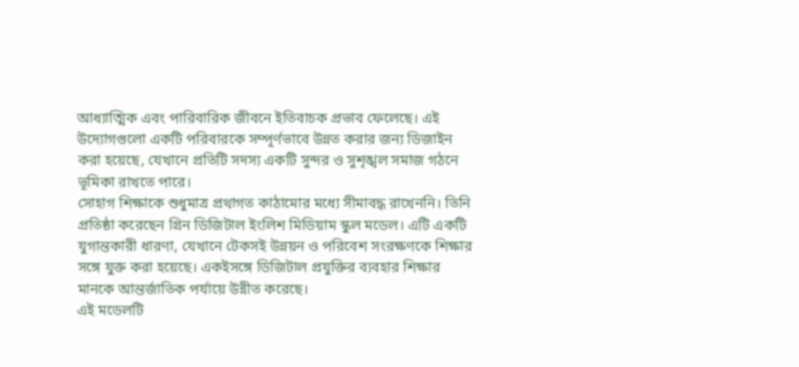আধ্যাত্মিক এবং পারিবারিক জীবনে ইতিবাচক প্রভাব ফেলেছে। এই উদ্যোগগুলো একটি পরিবারকে সম্পূর্ণভাবে উন্নত করার জন্য ডিজাইন করা হয়েছে, যেখানে প্রতিটি সদস্য একটি সুন্দর ও সুশৃঙ্খল সমাজ গঠনে ভূমিকা রাখতে পারে।
সোহাগ শিক্ষাকে শুধুমাত্র প্রথাগত কাঠামোর মধ্যে সীমাবদ্ধ রাখেননি। তিনি প্রতিষ্ঠা করেছেন গ্রিন ডিজিটাল ইংলিশ মিডিয়াম স্কুল মডেল। এটি একটি যুগান্তকারী ধারণা, যেখানে টেকসই উন্নয়ন ও পরিবেশ সংরক্ষণকে শিক্ষার সঙ্গে যুক্ত করা হয়েছে। একইসঙ্গে ডিজিটাল প্রযুক্তির ব্যবহার শিক্ষার মানকে আন্তর্জাতিক পর্যায়ে উন্নীত করেছে।
এই মডেলটি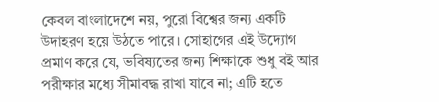কেবল বাংলাদেশে নয়, পুরো বিশ্বের জন্য একটি উদাহরণ হয়ে উঠতে পারে। সোহাগের এই উদ্যোগ প্রমাণ করে যে, ভবিষ্যতের জন্য শিক্ষাকে শুধু বই আর পরীক্ষার মধ্যে সীমাবদ্ধ রাখা যাবে না; এটি হতে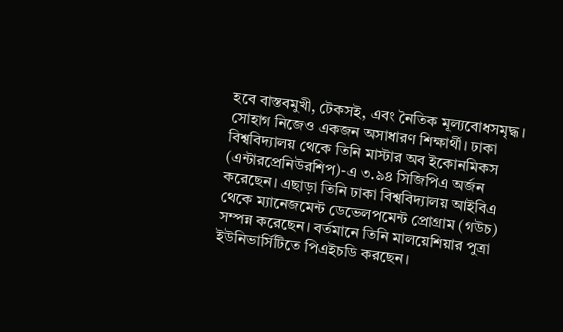হবে বাস্তবমুখী, টেকসই, এবং নৈতিক মূল্যবোধসমৃদ্ধ।
সোহাগ নিজেও একজন অসাধারণ শিক্ষার্থী। ঢাকা বিশ্ববিদ্যালয় থেকে তিনি মাস্টার অব ইকোনমিকস (এন্টারপ্রেনিউরশিপ)-এ ৩.৯৪ সিজিপিএ অর্জন করেছেন। এছাড়া তিনি ঢাকা বিশ্ববিদ্যালয় আইবিএ থেকে ম্যানেজমেন্ট ডেভেলপমেন্ট প্রোগ্রাম (গউচ) সম্পন্ন করেছেন। বর্তমানে তিনি মালয়েশিয়ার পুত্রা ইউনিভার্সিটিতে পিএইচডি করছেন।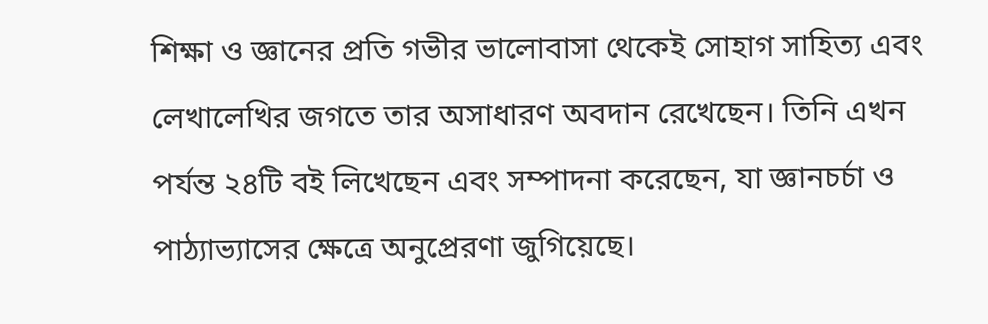শিক্ষা ও জ্ঞানের প্রতি গভীর ভালোবাসা থেকেই সোহাগ সাহিত্য এবং লেখালেখির জগতে তার অসাধারণ অবদান রেখেছেন। তিনি এখন পর্যন্ত ২৪টি বই লিখেছেন এবং সম্পাদনা করেছেন, যা জ্ঞানচর্চা ও পাঠ্যাভ্যাসের ক্ষেত্রে অনুপ্রেরণা জুগিয়েছে।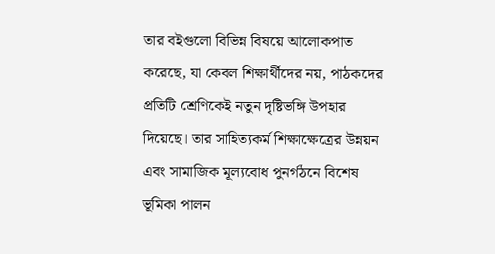তার বইগুলো বিভিন্ন বিষয়ে আলোকপাত করেছে, যা কেবল শিক্ষার্থীদের নয়, পাঠকদের প্রতিটি শ্রেণিকেই নতুন দৃষ্টিভঙ্গি উপহার দিয়েছে। তার সাহিত্যকর্ম শিক্ষাক্ষেত্রের উন্নয়ন এবং সামাজিক মূল্যবোধ পুনর্গঠনে বিশেষ ভূমিকা পালন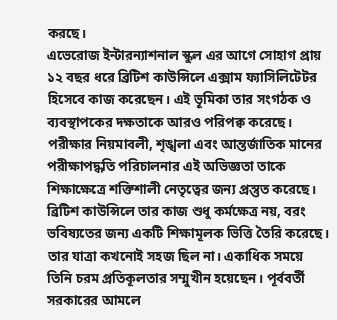করছে।
এভেরোজ ইন্টারন্যাশনাল স্কুল এর আগে সোহাগ প্রায় ১২ বছর ধরে ব্রিটিশ কাউন্সিলে এক্সাম ফ্যাসিলিটেটর হিসেবে কাজ করেছেন। এই ভূমিকা তার সংগঠক ও ব্যবস্থাপকের দক্ষতাকে আরও পরিপক্ব করেছে। পরীক্ষার নিয়মাবলী, শৃঙ্খলা এবং আন্তর্জাতিক মানের পরীক্ষাপদ্ধতি পরিচালনার এই অভিজ্ঞতা তাকে শিক্ষাক্ষেত্রে শক্তিশালী নেতৃত্বের জন্য প্রস্তুত করেছে। ব্রিটিশ কাউন্সিলে তার কাজ শুধু কর্মক্ষেত্র নয়, বরং ভবিষ্যতের জন্য একটি শিক্ষামূলক ভিত্তি তৈরি করেছে।
তার যাত্রা কখনোই সহজ ছিল না। একাধিক সময়ে তিনি চরম প্রতিকূলতার সম্মুখীন হয়েছেন। পূর্ববর্তী সরকারের আমলে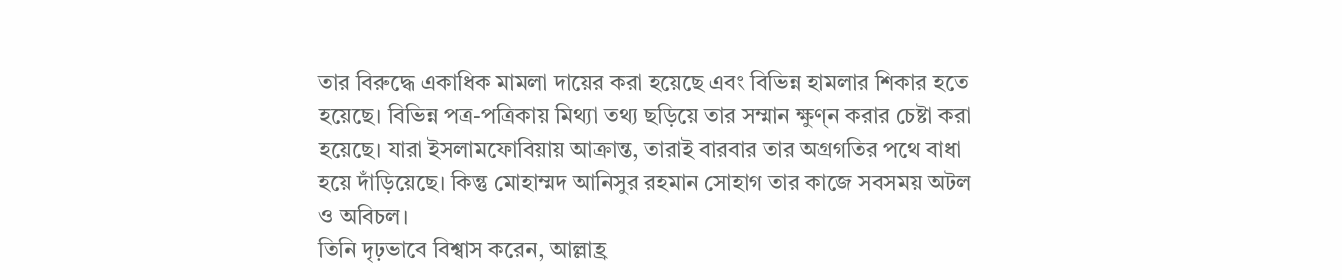তার বিরুদ্ধে একাধিক মামলা দায়ের করা হয়েছে এবং বিভিন্ন হামলার শিকার হতে হয়েছে। বিভিন্ন পত্র-পত্রিকায় মিথ্যা তথ্য ছড়িয়ে তার সম্মান ক্ষুণ্ন করার চেষ্টা করা হয়েছে। যারা ইসলামফোবিয়ায় আক্রান্ত, তারাই বারবার তার অগ্রগতির পথে বাধা হয়ে দাঁড়িয়েছে। কিন্তু মোহাম্মদ আনিসুর রহমান সোহাগ তার কাজে সবসময় অটল ও অবিচল।
তিনি দৃঢ়ভাবে বিশ্বাস করেন, আল্লাহ্র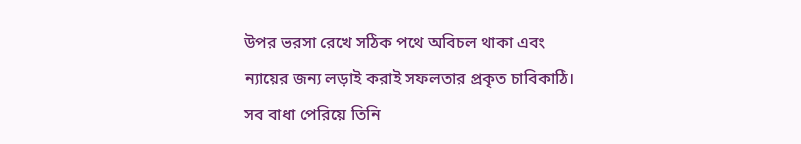উপর ভরসা রেখে সঠিক পথে অবিচল থাকা এবং ন্যায়ের জন্য লড়াই করাই সফলতার প্রকৃত চাবিকাঠি। সব বাধা পেরিয়ে তিনি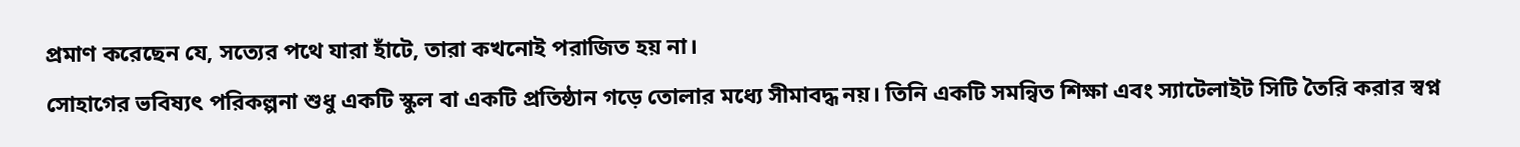প্রমাণ করেছেন যে, সত্যের পথে যারা হাঁটে, তারা কখনোই পরাজিত হয় না।
সোহাগের ভবিষ্যৎ পরিকল্পনা শুধু একটি স্কুল বা একটি প্রতিষ্ঠান গড়ে তোলার মধ্যে সীমাবদ্ধ নয়। তিনি একটি সমন্বিত শিক্ষা এবং স্যাটেলাইট সিটি তৈরি করার স্বপ্ন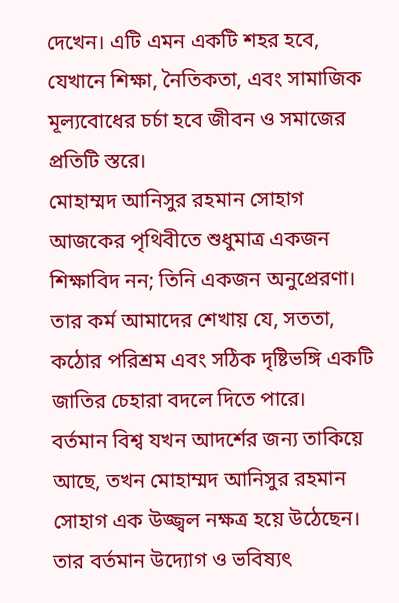দেখেন। এটি এমন একটি শহর হবে, যেখানে শিক্ষা, নৈতিকতা, এবং সামাজিক মূল্যবোধের চর্চা হবে জীবন ও সমাজের প্রতিটি স্তরে।
মোহাম্মদ আনিসুর রহমান সোহাগ আজকের পৃথিবীতে শুধুমাত্র একজন শিক্ষাবিদ নন; তিনি একজন অনুপ্রেরণা। তার কর্ম আমাদের শেখায় যে, সততা, কঠোর পরিশ্রম এবং সঠিক দৃষ্টিভঙ্গি একটি জাতির চেহারা বদলে দিতে পারে।
বর্তমান বিশ্ব যখন আদর্শের জন্য তাকিয়ে আছে, তখন মোহাম্মদ আনিসুর রহমান সোহাগ এক উজ্জ্বল নক্ষত্র হয়ে উঠেছেন। তার বর্তমান উদ্যোগ ও ভবিষ্যৎ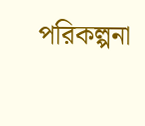পরিকল্পনা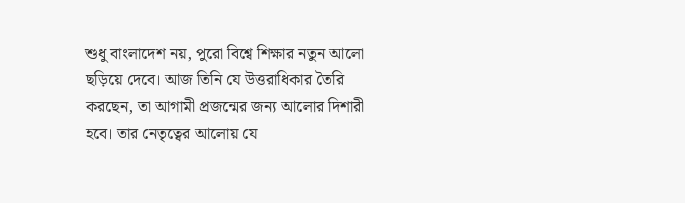শুধু বাংলাদেশ নয়, পুরো বিশ্বে শিক্ষার নতুন আলো ছড়িয়ে দেবে। আজ তিনি যে উত্তরাধিকার তৈরি করছেন, তা আগামী প্রজন্মের জন্য আলোর দিশারী হবে। তার নেতৃত্বের আলোয় যে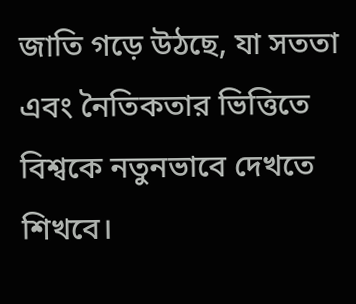জাতি গড়ে উঠছে, যা সততা এবং নৈতিকতার ভিত্তিতে বিশ্বকে নতুনভাবে দেখতে শিখবে।